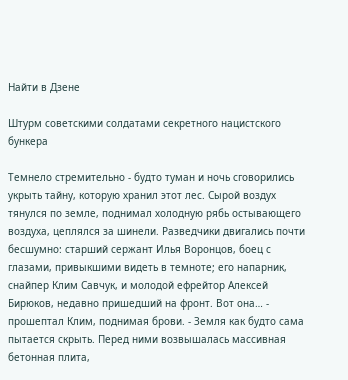Найти в Дзене

Штурм советскими солдатами секретного нацистского бункера

Темнело стремительно - будто туман и ночь сговорились укрыть тайну, которую хранил этот лес. Сырой воздух тянулся по земле, поднимал холодную рябь остывающего воздуха, цеплялся за шинели. Разведчики двигались почти бесшумно: старший сержант Илья Воронцов, боец с глазами, привыкшими видеть в темноте; его напарник, снайпер Клим Савчук, и молодой ефрейтор Алексей Бирюков, недавно пришедший на фронт. Вот она… - прошептал Клим, поднимая брови. - Земля как будто сама пытается скрыть. Перед ними возвышалась массивная бетонная плита,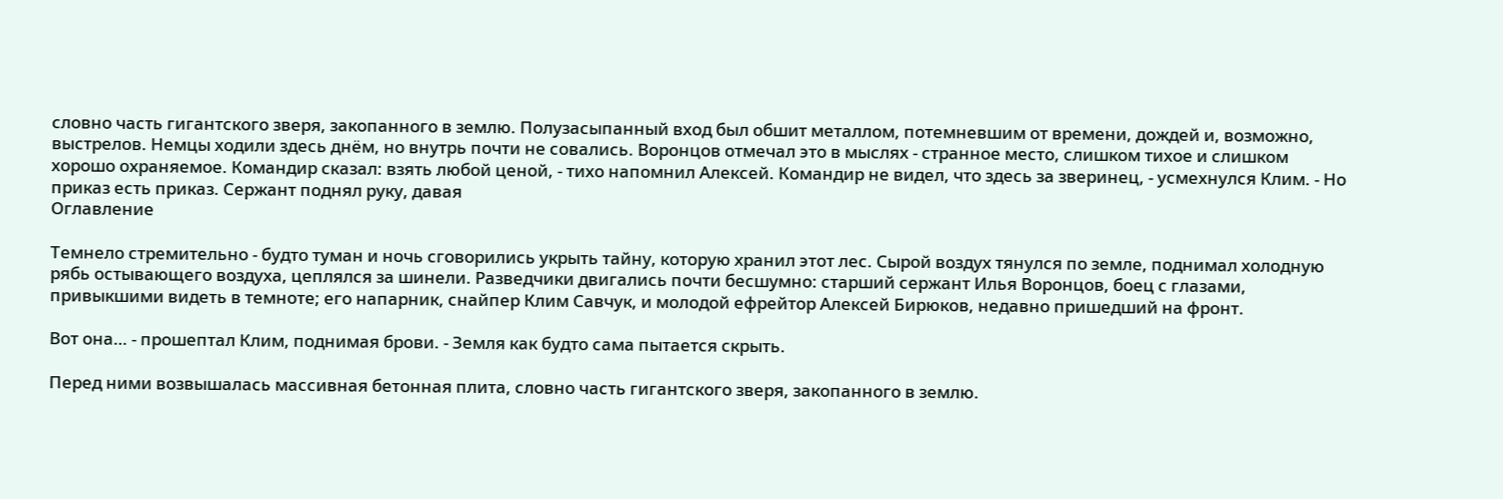словно часть гигантского зверя, закопанного в землю. Полузасыпанный вход был обшит металлом, потемневшим от времени, дождей и, возможно, выстрелов. Немцы ходили здесь днём, но внутрь почти не совались. Воронцов отмечал это в мыслях - странное место, слишком тихое и слишком хорошо охраняемое. Командир сказал: взять любой ценой, - тихо напомнил Алексей. Командир не видел, что здесь за зверинец, - усмехнулся Клим. - Но приказ есть приказ. Сержант поднял руку, давая
Оглавление

Темнело стремительно - будто туман и ночь сговорились укрыть тайну, которую хранил этот лес. Сырой воздух тянулся по земле, поднимал холодную рябь остывающего воздуха, цеплялся за шинели. Разведчики двигались почти бесшумно: старший сержант Илья Воронцов, боец с глазами, привыкшими видеть в темноте; его напарник, снайпер Клим Савчук, и молодой ефрейтор Алексей Бирюков, недавно пришедший на фронт.

Вот она… - прошептал Клим, поднимая брови. - Земля как будто сама пытается скрыть.

Перед ними возвышалась массивная бетонная плита, словно часть гигантского зверя, закопанного в землю.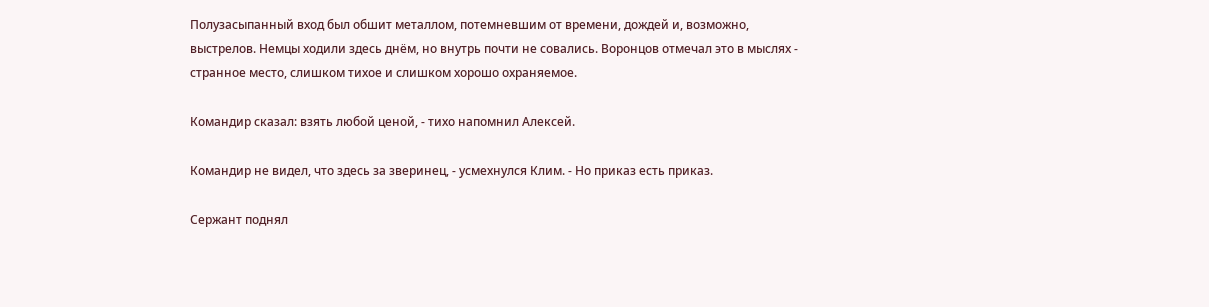Полузасыпанный вход был обшит металлом, потемневшим от времени, дождей и, возможно, выстрелов. Немцы ходили здесь днём, но внутрь почти не совались. Воронцов отмечал это в мыслях - странное место, слишком тихое и слишком хорошо охраняемое.

Командир сказал: взять любой ценой, - тихо напомнил Алексей.

Командир не видел, что здесь за зверинец, - усмехнулся Клим. - Но приказ есть приказ.

Сержант поднял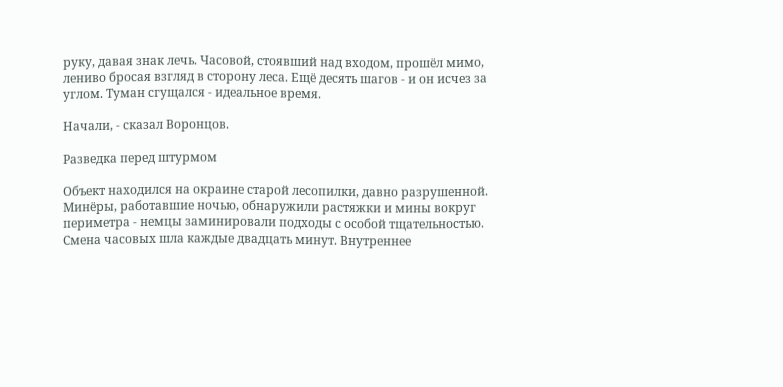руку, давая знак лечь. Часовой, стоявший над входом, прошёл мимо, лениво бросая взгляд в сторону леса. Ещё десять шагов - и он исчез за углом. Туман сгущался - идеальное время.

Начали, - сказал Воронцов.

Разведка перед штурмом

Объект находился на окраине старой лесопилки, давно разрушенной. Минёры, работавшие ночью, обнаружили растяжки и мины вокруг периметра - немцы заминировали подходы с особой тщательностью. Смена часовых шла каждые двадцать минут. Внутреннее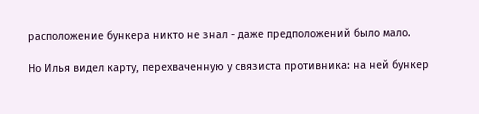расположение бункера никто не знал - даже предположений было мало.

Но Илья видел карту, перехваченную у связиста противника: на ней бункер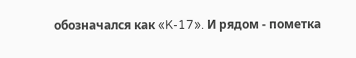обозначался как «K-17». И рядом - пометка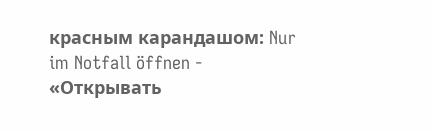красным карандашом: Nur im Notfall öffnen - «Открывать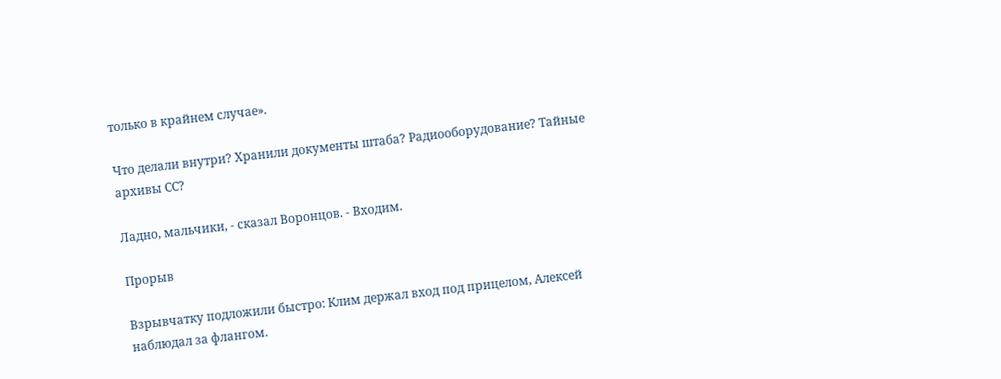только в крайнем случае».

Что делали внутри? Хранили документы штаба? Радиооборудование? Тайные архивы СС?

Ладно, мальчики, - сказал Воронцов. - Входим.

Прорыв

Взрывчатку подложили быстро: Клим держал вход под прицелом, Алексей наблюдал за флангом.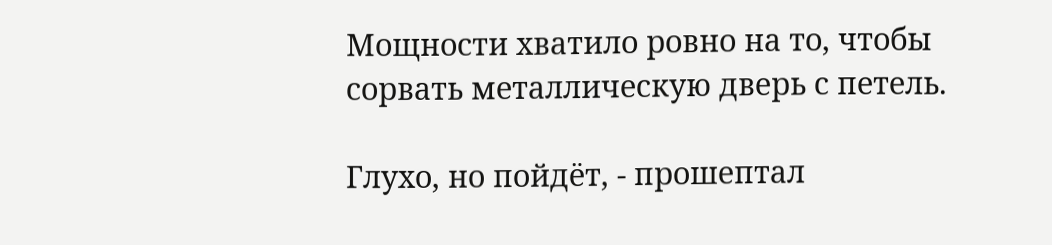Мощности хватило ровно на то, чтобы сорвать металлическую дверь с петель.

Глухо, но пойдёт, - прошептал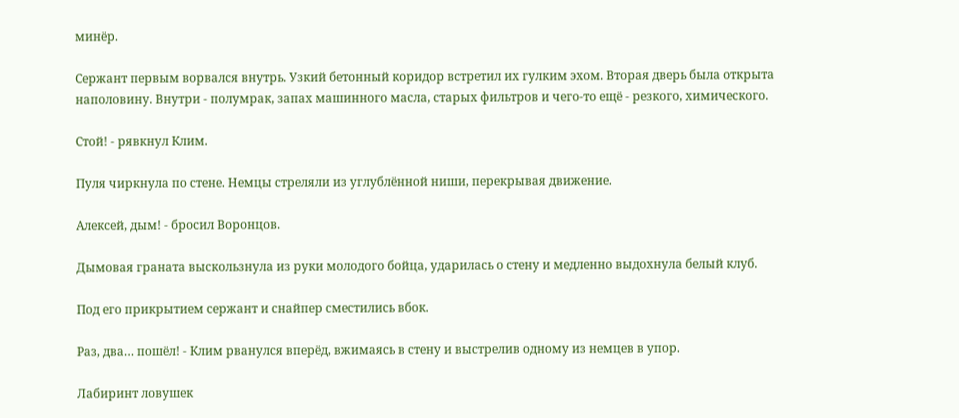минёр.

Сержант первым ворвался внутрь. Узкий бетонный коридор встретил их гулким эхом. Вторая дверь была открыта наполовину. Внутри - полумрак, запах машинного масла, старых фильтров и чего-то ещё - резкого, химического.

Стой! - рявкнул Клим.

Пуля чиркнула по стене. Немцы стреляли из углублённой ниши, перекрывая движение.

Алексей, дым! - бросил Воронцов.

Дымовая граната выскользнула из руки молодого бойца, ударилась о стену и медленно выдохнула белый клуб.

Под его прикрытием сержант и снайпер сместились вбок.

Раз, два… пошёл! - Клим рванулся вперёд, вжимаясь в стену и выстрелив одному из немцев в упор.

Лабиринт ловушек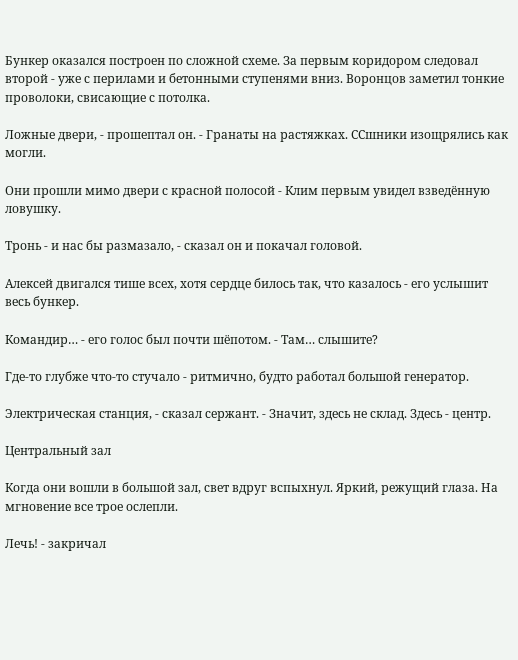Бункер оказался построен по сложной схеме. За первым коридором следовал второй - уже с перилами и бетонными ступенями вниз. Воронцов заметил тонкие проволоки, свисающие с потолка.

Ложные двери, - прошептал он. - Гранаты на растяжках. ССшники изощрялись как могли.

Они прошли мимо двери с красной полосой - Клим первым увидел взведённую ловушку.

Тронь - и нас бы размазало, - сказал он и покачал головой.

Алексей двигался тише всех, хотя сердце билось так, что казалось - его услышит весь бункер.

Командир… - его голос был почти шёпотом. - Там… слышите?

Где-то глубже что-то стучало - ритмично, будто работал большой генератор.

Электрическая станция, - сказал сержант. - Значит, здесь не склад. Здесь - центр.

Центральный зал

Когда они вошли в большой зал, свет вдруг вспыхнул. Яркий, режущий глаза. На мгновение все трое ослепли.

Лечь! - закричал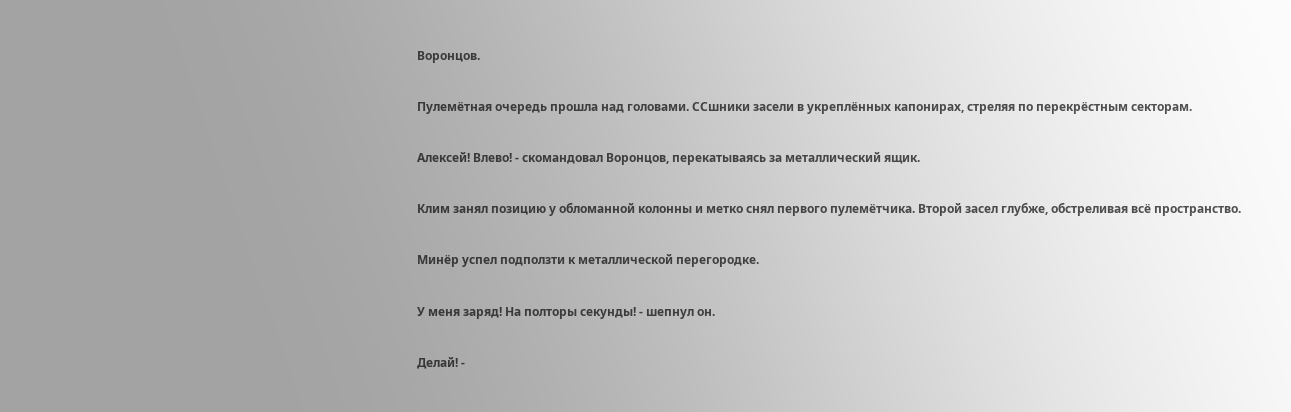Воронцов.

Пулемётная очередь прошла над головами. ССшники засели в укреплённых капонирах, стреляя по перекрёстным секторам.

Алексей! Влево! - скомандовал Воронцов, перекатываясь за металлический ящик.

Клим занял позицию у обломанной колонны и метко снял первого пулемётчика. Второй засел глубже, обстреливая всё пространство.

Минёр успел подползти к металлической перегородке.

У меня заряд! На полторы секунды! - шепнул он.

Делай! -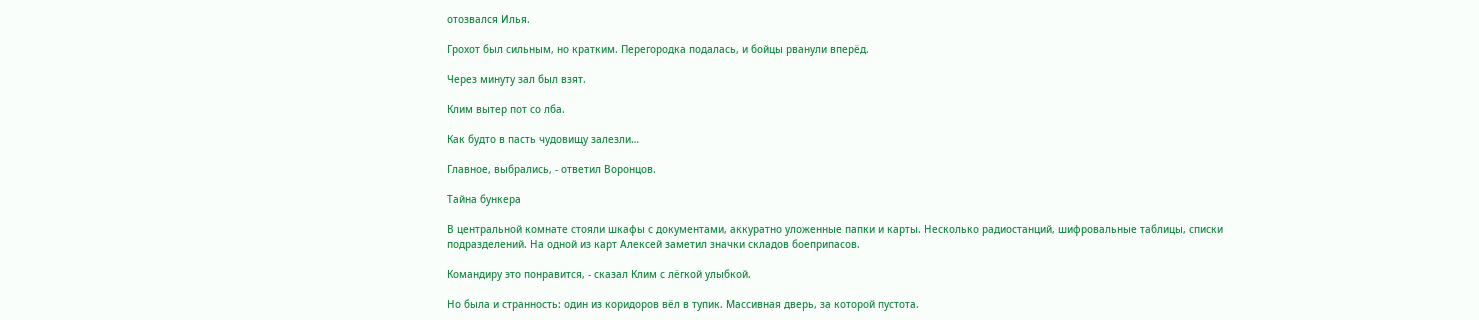отозвался Илья.

Грохот был сильным, но кратким. Перегородка подалась, и бойцы рванули вперёд.

Через минуту зал был взят.

Клим вытер пот со лба.

Как будто в пасть чудовищу залезли…

Главное, выбрались, - ответил Воронцов.

Тайна бункера

В центральной комнате стояли шкафы с документами, аккуратно уложенные папки и карты. Несколько радиостанций, шифровальные таблицы, списки подразделений. На одной из карт Алексей заметил значки складов боеприпасов.

Командиру это понравится, - сказал Клим с лёгкой улыбкой.

Но была и странность: один из коридоров вёл в тупик. Массивная дверь, за которой пустота.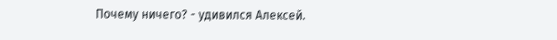Почему ничего? - удивился Алексей.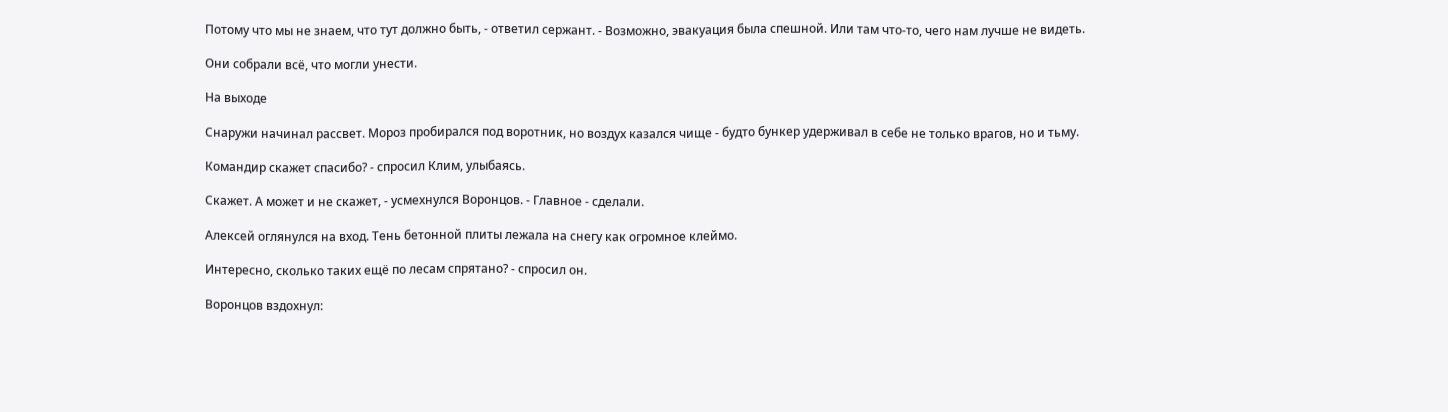Потому что мы не знаем, что тут должно быть, - ответил сержант. - Возможно, эвакуация была спешной. Или там что-то, чего нам лучше не видеть.

Они собрали всё, что могли унести.

На выходе

Снаружи начинал рассвет. Мороз пробирался под воротник, но воздух казался чище - будто бункер удерживал в себе не только врагов, но и тьму.

Командир скажет спасибо? - спросил Клим, улыбаясь.

Скажет. А может и не скажет, - усмехнулся Воронцов. - Главное - сделали.

Алексей оглянулся на вход. Тень бетонной плиты лежала на снегу как огромное клеймо.

Интересно, сколько таких ещё по лесам спрятано? - спросил он.

Воронцов вздохнул: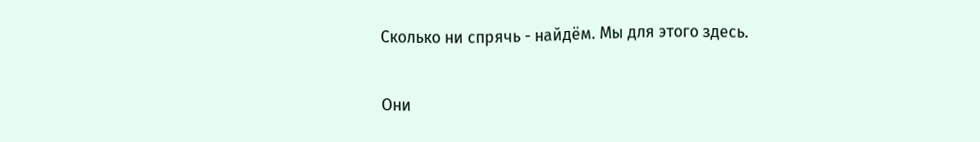Сколько ни спрячь - найдём. Мы для этого здесь.

Они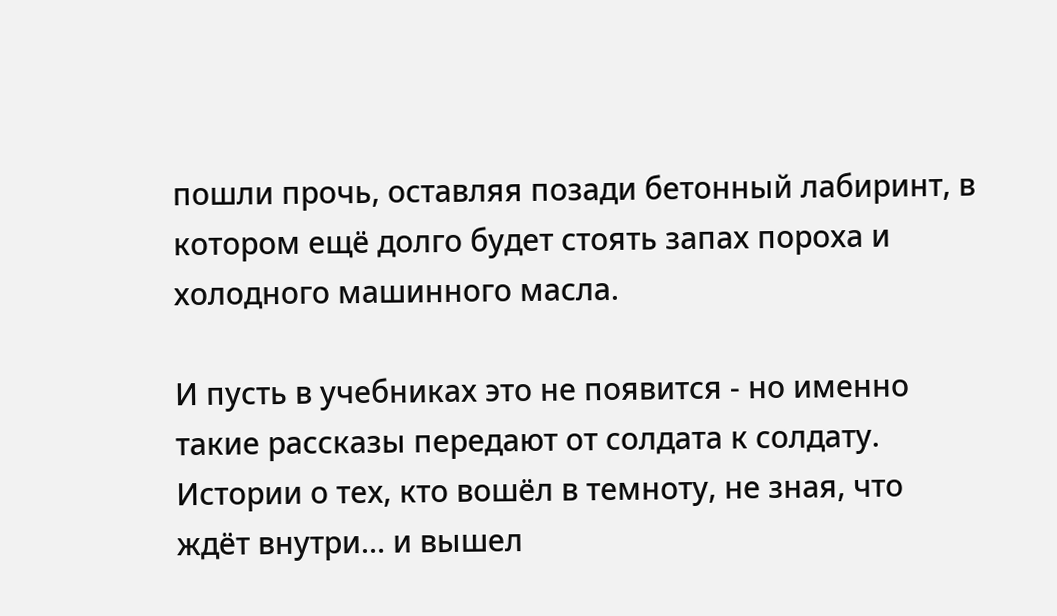пошли прочь, оставляя позади бетонный лабиринт, в котором ещё долго будет стоять запах пороха и холодного машинного масла.

И пусть в учебниках это не появится - но именно такие рассказы передают от солдата к солдату. Истории о тех, кто вошёл в темноту, не зная, что ждёт внутри… и вышел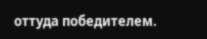оттуда победителем.